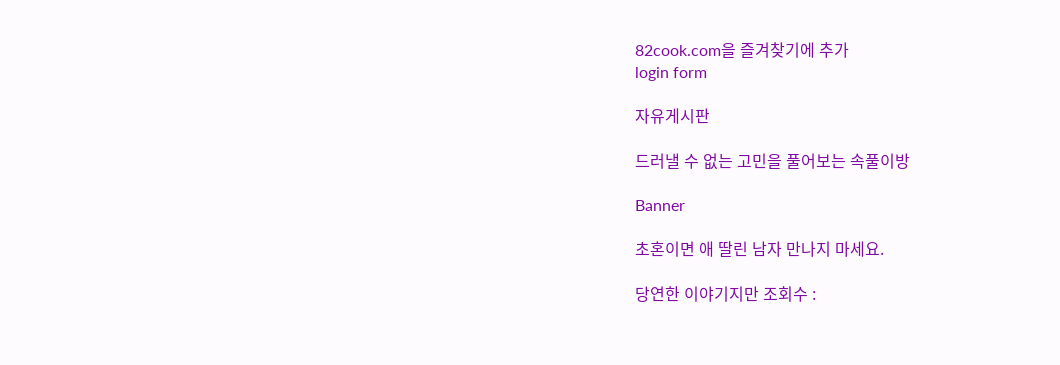82cook.com을 즐겨찾기에 추가
login form

자유게시판

드러낼 수 없는 고민을 풀어보는 속풀이방

Banner

초혼이면 애 딸린 남자 만나지 마세요.

당연한 이야기지만 조회수 :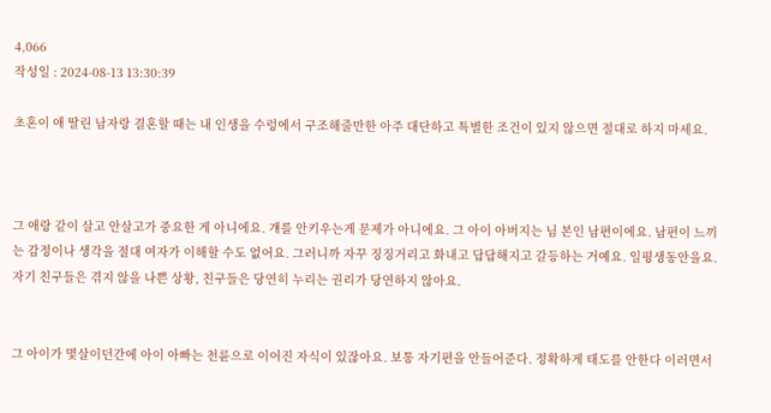4,066
작성일 : 2024-08-13 13:30:39

초혼이 애 딸린 남자랑 결혼할 때는 내 인생을 수렁에서 구조해줄만한 아주 대단하고 특별한 조건이 있지 않으면 절대로 하지 마세요.



그 애랑 같이 살고 안살고가 중요한 게 아니에요. 걔를 안키우는게 문제가 아니에요. 그 아이 아버지는 님 본인 남편이에요. 남편이 느끼는 감정이나 생각을 절대 여자가 이해할 수도 없어요. 그러니까 자꾸 징징거리고 화내고 답답해지고 갈등하는 거예요. 일평생동안을요. 자기 친구들은 겪지 않을 나쁜 상황, 친구들은 당연히 누리는 권리가 당연하지 않아요.


그 아이가 몇살이던간에 아이 아빠는 천륜으로 이어진 자식이 있잖아요. 보통 자기편을 안들어준다. 정확하게 태도를 안한다 이러면서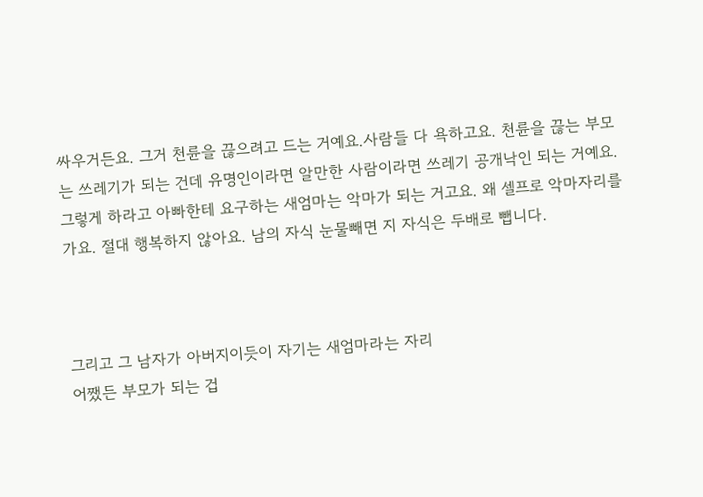싸우거든요. 그거 천륜을 끊으려고 드는 거예요.사람들 다 욕하고요. 천륜을 끊는 부모는 쓰레기가 되는 건데 유명인이라면 알만한 사람이라면 쓰레기 공개낙인 되는 거예요.그렇게 하라고 아빠한테 요구하는 새엄마는 악마가 되는 거고요. 왜 셀프로 악마자리를 가요. 절대 행복하지 않아요. 남의 자식 눈물빼면 지 자식은 두배로 뺍니다.



그리고 그 남자가 아버지이듯이 자기는 새엄마라는 자리
어쨌든 부모가 되는 겁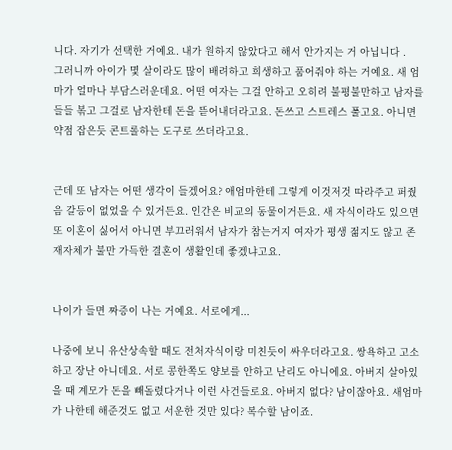니다. 자기가 선택한 거예요. 내가 원하지 않았다고 해서 안가지는 거 아닙니다 .
그러니까 아이가 몇 살이라도 많이 배려하고 희생하고 품어줘야 하는 거예요. 새 엄마가 얼마나 부담스러운데요. 어떤 여자는 그걸 안하고 오히려 불평불만하고 남자를 들들 볶고 그걸로 남자한테 돈을 뜯어내더라고요. 돈쓰고 스트레스 풀고요. 아니면 약점 잡은듯 콘트롤하는 도구로 쓰더라고요.


근데 또 남자는 어떤 생각이 들겠어요? 애엄마한테 그렇게 이것저것 따라주고 퍼줬음 갈등이 없었을 수 있거든요. 인간은 비교의 동물이거든요. 새 자식이라도 있으면 또 이혼이 싫어서 아니면 부끄러워서 남자가 참는거지 여자가 평생 젊지도 않고 존재자체가 불만 가득한 결혼이 생활인데 좋겠냐고요.


나이가 들면 짜증이 나는 거예요. 서로에게...

나중에 보니 유산상속할 때도 전처자식이랑 미친듯이 싸우더라고요. 쌍욕하고 고소하고 장난 아니데요. 서로 콩한쪽도 양보를 안하고 난리도 아니에요. 아버지 살아있을 때 계모가 돈을 빼돌렸다거나 이런 사건들로요. 아버지 없다? 남이잖아요. 새엄마가 나한테 해준것도 없고 서운한 것만 있다? 복수할 남이죠.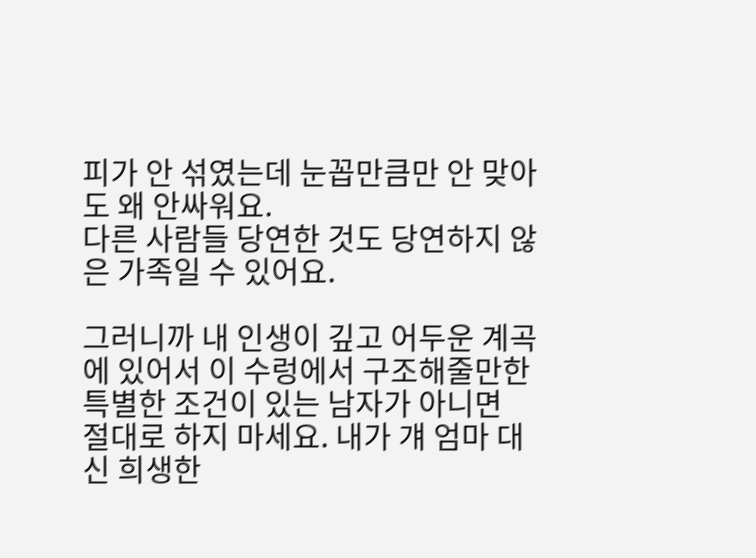피가 안 섞였는데 눈꼽만큼만 안 맞아도 왜 안싸워요.
다른 사람들 당연한 것도 당연하지 않은 가족일 수 있어요.

그러니까 내 인생이 깊고 어두운 계곡에 있어서 이 수렁에서 구조해줄만한 특별한 조건이 있는 남자가 아니면
절대로 하지 마세요. 내가 걔 엄마 대신 희생한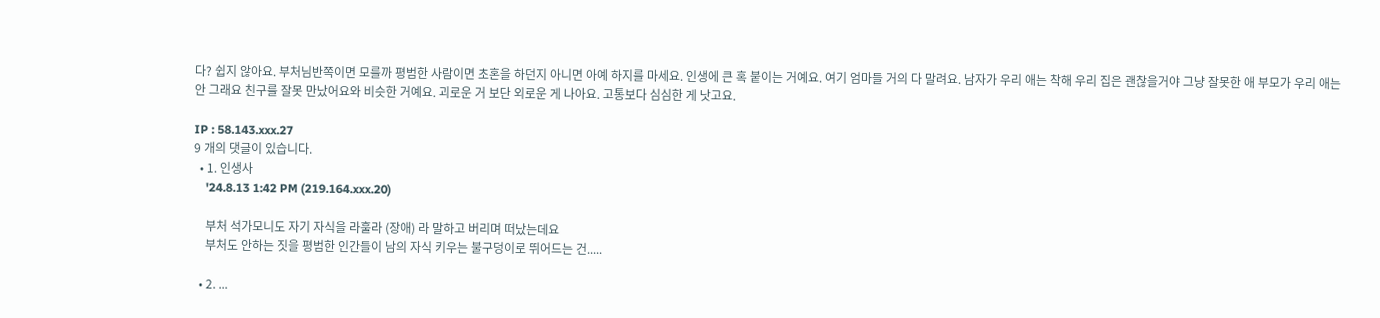다? 쉽지 않아요. 부처님반쪽이면 모를까 평범한 사람이면 초혼을 하던지 아니면 아예 하지를 마세요. 인생에 큰 혹 붙이는 거예요. 여기 엄마들 거의 다 말려요. 남자가 우리 애는 착해 우리 집은 괜찮을거야 그냥 잘못한 애 부모가 우리 애는 안 그래요 친구를 잘못 만났어요와 비슷한 거예요. 괴로운 거 보단 외로운 게 나아요. 고통보다 심심한 게 낫고요.

IP : 58.143.xxx.27
9 개의 댓글이 있습니다.
  • 1. 인생사
    '24.8.13 1:42 PM (219.164.xxx.20)

    부처 석가모니도 자기 자식을 라훌라 (장애) 라 말하고 버리며 떠났는데요
    부처도 안하는 짓을 평범한 인간들이 남의 자식 키우는 불구덩이로 뛰어드는 건.....

  • 2. ...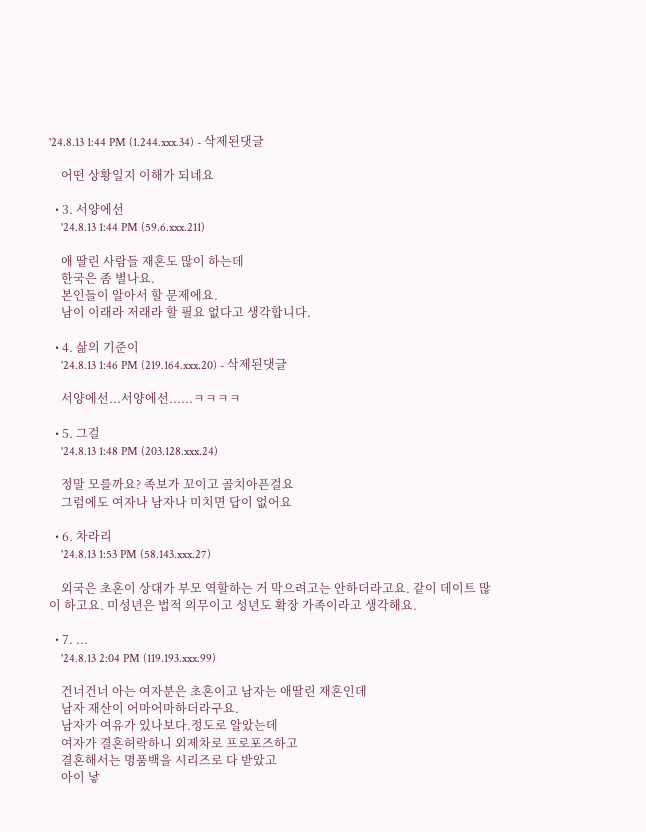'24.8.13 1:44 PM (1.244.xxx.34) - 삭제된댓글

    어떤 상황일지 이해가 되네요

  • 3. 서양에선
    '24.8.13 1:44 PM (59.6.xxx.211)

    애 딸린 사람들 재혼도 많이 하는데
    한국은 좀 별나요.
    본인들이 알아서 할 문제에요.
    남이 이래라 저래라 할 필요 없다고 생각합니다.

  • 4. 삶의 기준이
    '24.8.13 1:46 PM (219.164.xxx.20) - 삭제된댓글

    서양에선...서양에선......ㅋㅋㅋㅋ

  • 5. 그걸
    '24.8.13 1:48 PM (203.128.xxx.24)

    정말 모를까요? 족보가 꼬이고 골치아픈걸요
    그럼에도 여자나 남자나 미치면 답이 없어요

  • 6. 차라리
    '24.8.13 1:53 PM (58.143.xxx.27)

    외국은 초혼이 상대가 부모 역할하는 거 막으려고는 안하더라고요. 같이 데이트 많이 하고요. 미성년은 법적 의무이고 성년도 확장 가족이라고 생각해요.

  • 7. ...
    '24.8.13 2:04 PM (119.193.xxx.99)

    건너건너 아는 여자분은 초혼이고 남자는 애딸린 재혼인데
    남자 재산이 어마어마하더라구요.
    남자가 여유가 있나보다.정도로 알았는데
    여자가 결혼허락하니 외제차로 프로포즈하고
    결혼해서는 명품백을 시리즈로 다 받았고
    아이 낳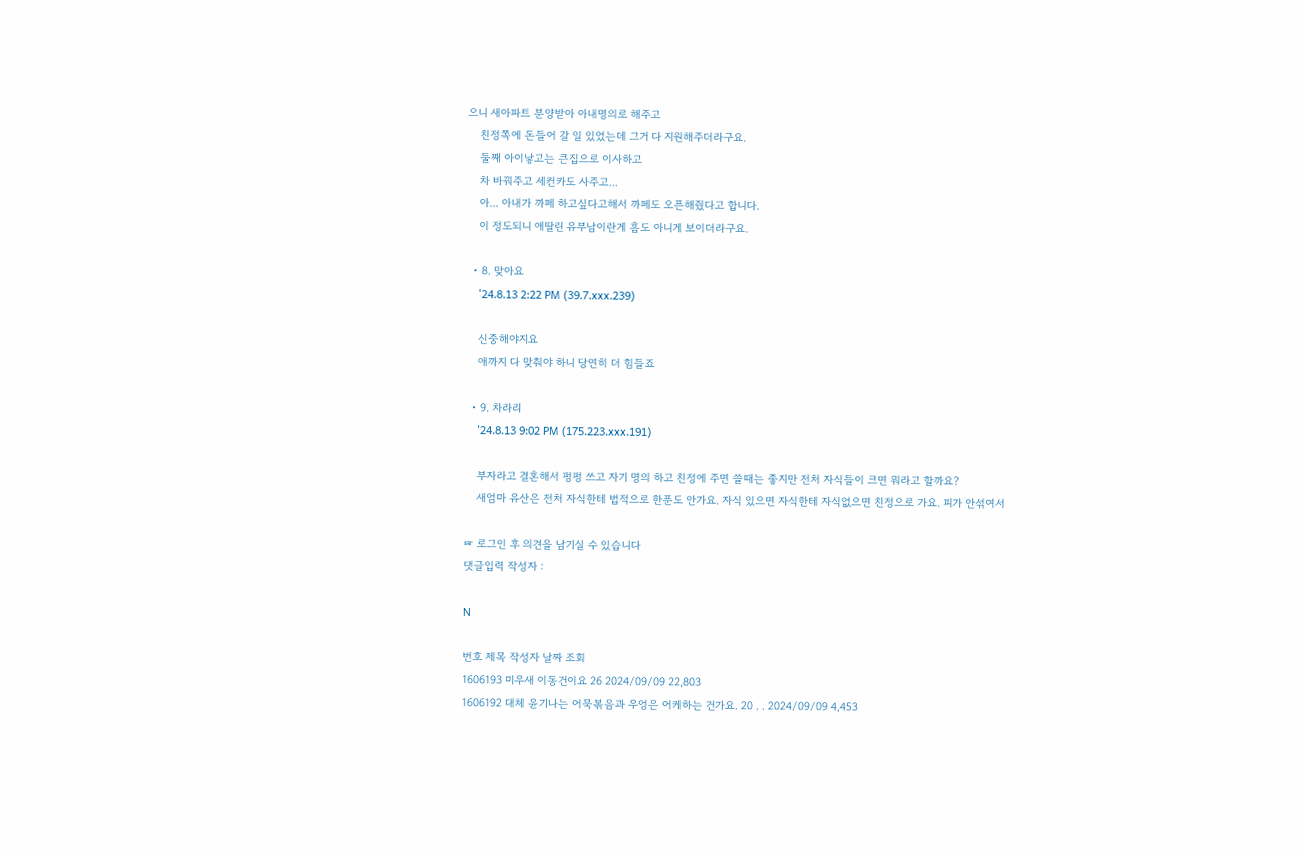으니 새아파트 분양받아 아내명의로 해주고
    친정쪽에 돈들어 갈 일 있었는데 그거 다 지원해주더라구요.
    둘째 아이낳고는 큰집으로 이사하고
    차 바꿔주고 세컨카도 사주고...
    아... 아내가 까페 하고싶다고해서 까페도 오픈해줬다고 합니다.
    이 정도되니 애딸린 유부남이란게 흠도 아니게 보이더라구요.

  • 8. 맞아요
    '24.8.13 2:22 PM (39.7.xxx.239)

    신중해야지요
    애까지 다 맞춰야 하니 당연히 더 힘들죠

  • 9. 차라리
    '24.8.13 9:02 PM (175.223.xxx.191)

    부자라고 결혼해서 펑펑 쓰고 자기 명의 하고 친정에 주면 쓸때는 좋지만 전처 자식들이 크면 뭐라고 할까요?
    새엄마 유산은 전처 자식한테 법적으로 한푼도 안가요. 자식 있으면 자식한테 자식없으면 친정으로 가요. 피가 안섞여서

☞ 로그인 후 의견을 남기실 수 있습니다
댓글입력 작성자 :

N

번호 제목 작성자 날짜 조회
1606193 미우새 이동건이요 26 2024/09/09 22,803
1606192 대체 윤기나는 어묵볶음과 우엉은 어케하는 건가요. 20 . . 2024/09/09 4,453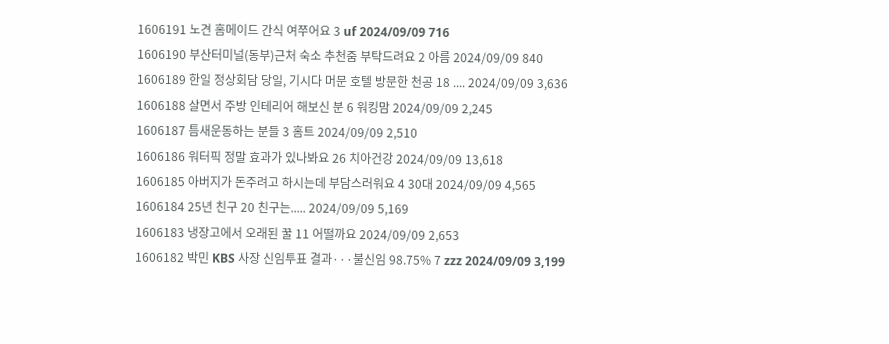1606191 노견 홈메이드 간식 여쭈어요 3 uf 2024/09/09 716
1606190 부산터미널(동부)근처 숙소 추천줌 부탁드려요 2 아름 2024/09/09 840
1606189 한일 정상회담 당일, 기시다 머문 호텔 방문한 천공 18 .... 2024/09/09 3,636
1606188 살면서 주방 인테리어 해보신 분 6 워킹맘 2024/09/09 2,245
1606187 틈새운동하는 분들 3 홈트 2024/09/09 2,510
1606186 워터픽 정말 효과가 있나봐요 26 치아건강 2024/09/09 13,618
1606185 아버지가 돈주려고 하시는데 부담스러워요 4 30대 2024/09/09 4,565
1606184 25년 친구 20 친구는..... 2024/09/09 5,169
1606183 냉장고에서 오래된 꿀 11 어떨까요 2024/09/09 2,653
1606182 박민 KBS 사장 신임투표 결과···불신임 98.75% 7 zzz 2024/09/09 3,199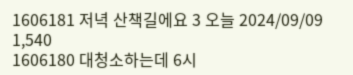1606181 저녁 산책길에요 3 오늘 2024/09/09 1,540
1606180 대청소하는데 6시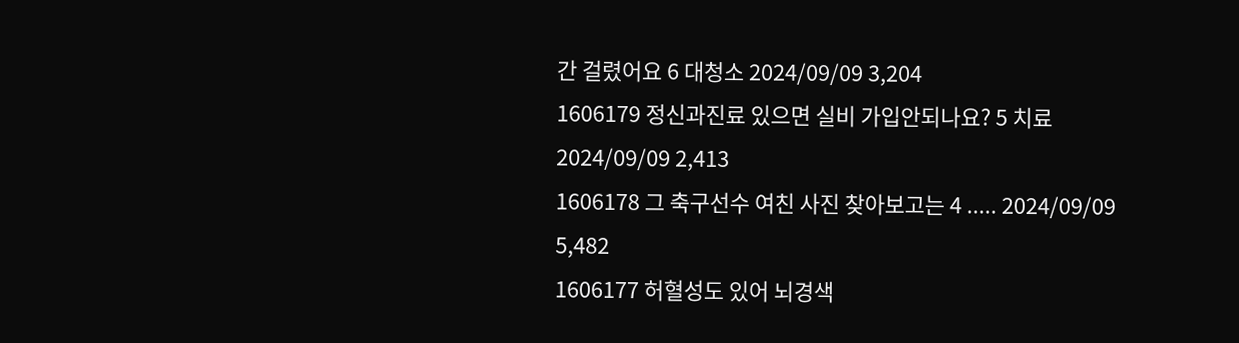간 걸렸어요 6 대청소 2024/09/09 3,204
1606179 정신과진료 있으면 실비 가입안되나요? 5 치료 2024/09/09 2,413
1606178 그 축구선수 여친 사진 찾아보고는 4 ..... 2024/09/09 5,482
1606177 허혈성도 있어 뇌경색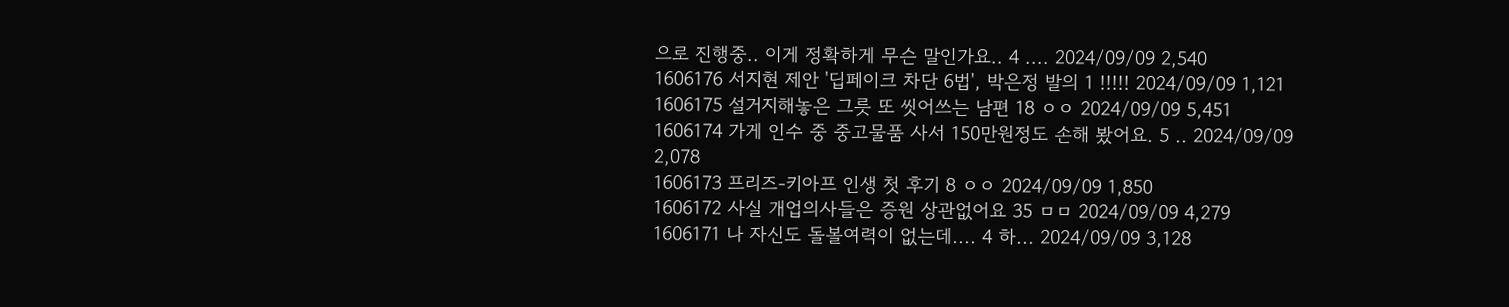으로 진행중.. 이게 정확하게 무슨 말인가요.. 4 .... 2024/09/09 2,540
1606176 서지현 제안 '딥페이크 차단 6법', 박은정 발의 1 !!!!! 2024/09/09 1,121
1606175 설거지해놓은 그릇 또 씻어쓰는 남편 18 ㅇㅇ 2024/09/09 5,451
1606174 가게 인수 중 중고물품 사서 150만원정도 손해 봤어요. 5 .. 2024/09/09 2,078
1606173 프리즈-키아프 인생 첫 후기 8 ㅇㅇ 2024/09/09 1,850
1606172 사실 개업의사들은 증원 상관없어요 35 ㅁㅁ 2024/09/09 4,279
1606171 나 자신도 돌볼여력이 없는데.... 4 하... 2024/09/09 3,128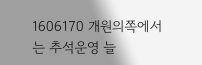1606170 개원의쪽에서는 추석운영 늘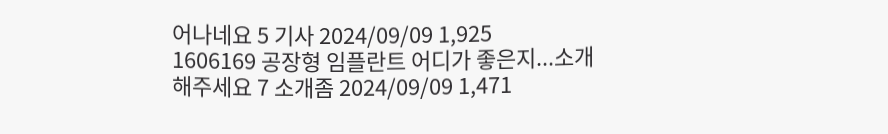어나네요 5 기사 2024/09/09 1,925
1606169 공장형 임플란트 어디가 좋은지...소개해주세요 7 소개좀 2024/09/09 1,471